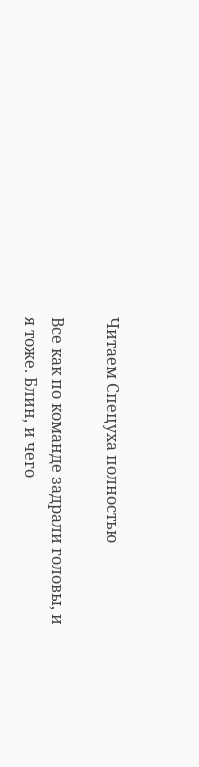Читаем Спецуха полностью

Все как по команде задрали головы, и я тоже. Блин, и чего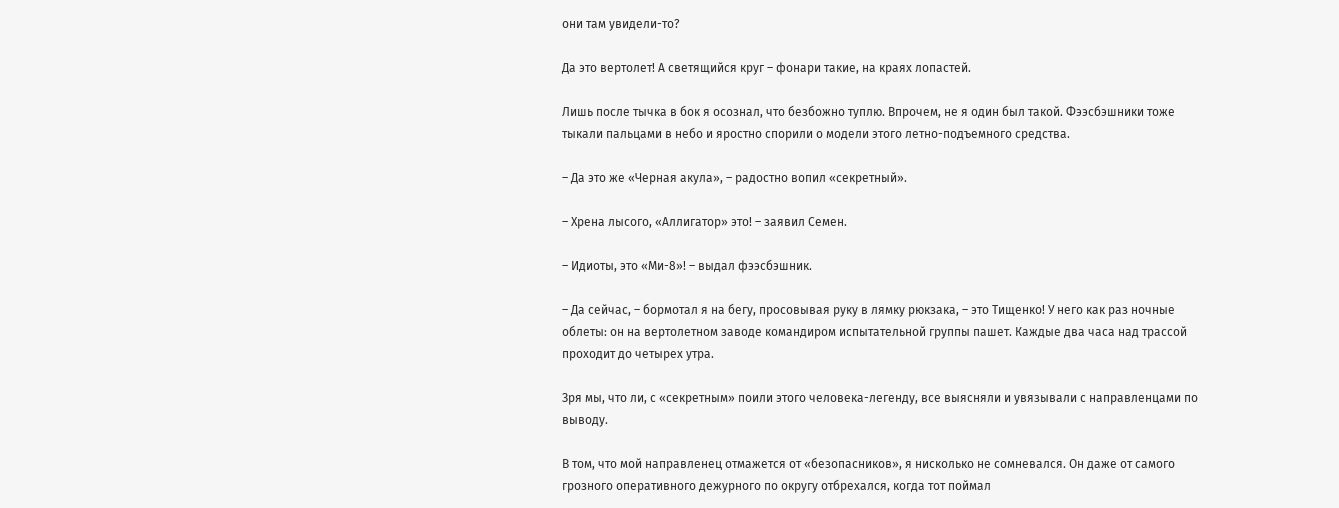они там увидели-то?

Да это вертолет! А светящийся круг – фонари такие, на краях лопастей.

Лишь после тычка в бок я осознал, что безбожно туплю. Впрочем, не я один был такой. Фээсбэшники тоже тыкали пальцами в небо и яростно спорили о модели этого летно-подъемного средства.

– Да это же «Черная акула», – радостно вопил «секретный».

– Хрена лысого, «Аллигатор» это! – заявил Семен.

– Идиоты, это «Ми-8»! – выдал фээсбэшник.

– Да сейчас, – бормотал я на бегу, просовывая руку в лямку рюкзака, – это Тищенко! У него как раз ночные облеты: он на вертолетном заводе командиром испытательной группы пашет. Каждые два часа над трассой проходит до четырех утра.

Зря мы, что ли, с «секретным» поили этого человека-легенду, все выясняли и увязывали с направленцами по выводу.

В том, что мой направленец отмажется от «безопасников», я нисколько не сомневался. Он даже от самого грозного оперативного дежурного по округу отбрехался, когда тот поймал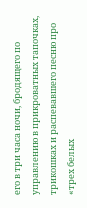его в три часа ночи, бродящего по управлению в прикроватных тапочках, трикошках и распевавшего песню про «трех белых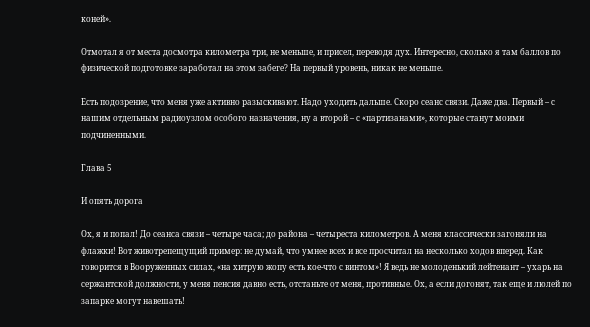коней».

Отмотал я от места досмотра километра три, не меньше, и присел, переводя дух. Интересно, сколько я там баллов по физической подготовке заработал на этом забеге? На первый уровень, никак не меньше.

Есть подозрение, что меня уже активно разыскивают. Надо уходить дальше. Скоро сеанс связи. Даже два. Первый – с нашим отдельным радиоузлом особого назначения, ну а второй – с «партизанами», которые станут моими подчиненными.

Глава 5

И опять дорога

Ох, я и попал! До сеанса связи – четыре часа; до района – четыреста километров. А меня классически загоняли на флажки! Вот животрепещущий пример: не думай, что умнее всех и все просчитал на несколько ходов вперед. Как говорится в Вооруженных силах, «на хитрую жопу есть кое-что с винтом»! Я ведь не молоденький лейтенант – ухарь на сержантской должности, у меня пенсия давно есть, отстаньте от меня, противные. Ох, а если догонят, так еще и люлей по запарке могут навешать!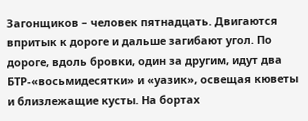Загонщиков – человек пятнадцать. Двигаются впритык к дороге и дальше загибают угол. По дороге, вдоль бровки, один за другим, идут два БТР-«восьмидесятки» и «уазик», освещая кюветы и близлежащие кусты. На бортах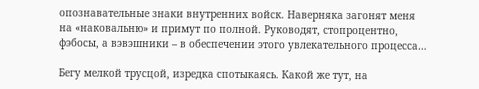опознавательные знаки внутренних войск. Наверняка загонят меня на «наковальню» и примут по полной. Руководят, стопроцентно, фэбосы, а вэвэшники – в обеспечении этого увлекательного процесса…

Бегу мелкой трусцой, изредка спотыкаясь. Какой же тут, на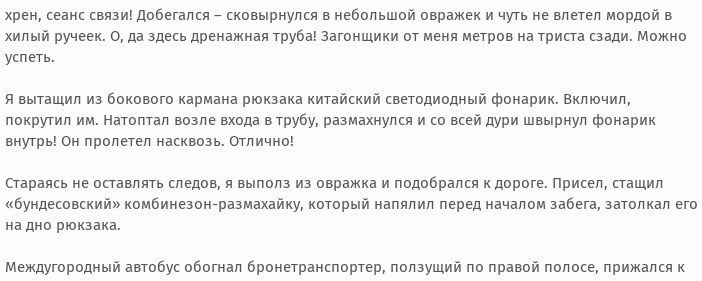хрен, сеанс связи! Добегался – сковырнулся в небольшой овражек и чуть не влетел мордой в хилый ручеек. О, да здесь дренажная труба! Загонщики от меня метров на триста сзади. Можно успеть.

Я вытащил из бокового кармана рюкзака китайский светодиодный фонарик. Включил, покрутил им. Натоптал возле входа в трубу, размахнулся и со всей дури швырнул фонарик внутрь! Он пролетел насквозь. Отлично!

Стараясь не оставлять следов, я выполз из овражка и подобрался к дороге. Присел, стащил «бундесовский» комбинезон-размахайку, который напялил перед началом забега, затолкал его на дно рюкзака.

Междугородный автобус обогнал бронетранспортер, ползущий по правой полосе, прижался к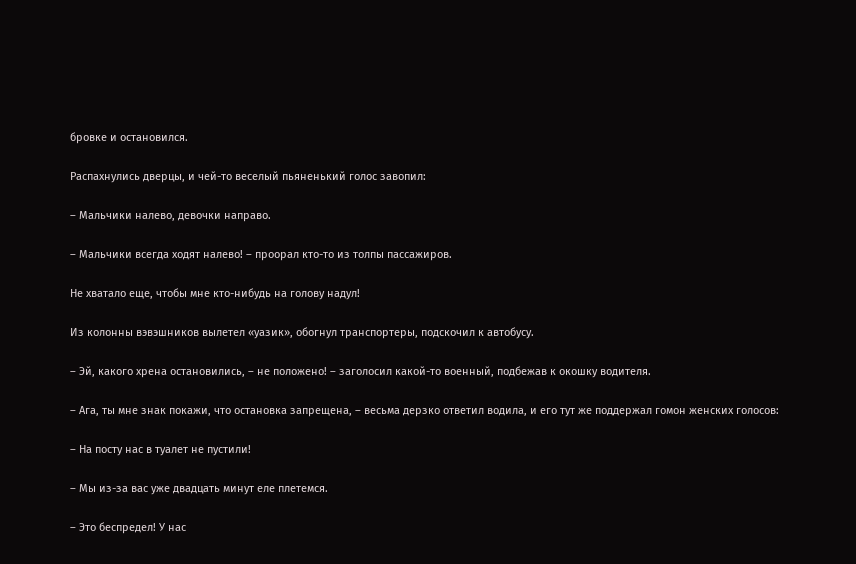бровке и остановился.

Распахнулись дверцы, и чей-то веселый пьяненький голос завопил:

– Мальчики налево, девочки направо.

– Мальчики всегда ходят налево! – проорал кто-то из толпы пассажиров.

Не хватало еще, чтобы мне кто-нибудь на голову надул!

Из колонны вэвэшников вылетел «уазик», обогнул транспортеры, подскочил к автобусу.

– Эй, какого хрена остановились, – не положено! – заголосил какой-то военный, подбежав к окошку водителя.

– Ага, ты мне знак покажи, что остановка запрещена, – весьма дерзко ответил водила, и его тут же поддержал гомон женских голосов:

– На посту нас в туалет не пустили!

– Мы из-за вас уже двадцать минут еле плетемся.

– Это беспредел! У нас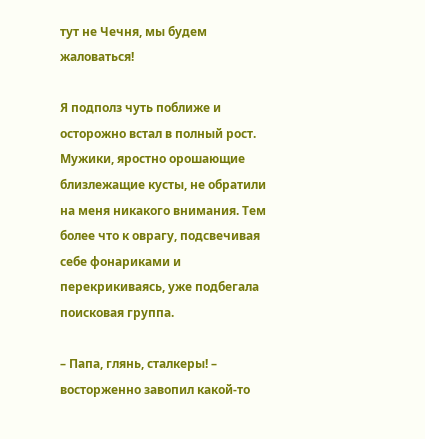тут не Чечня, мы будем жаловаться!

Я подполз чуть поближе и осторожно встал в полный рост. Мужики, яростно орошающие близлежащие кусты, не обратили на меня никакого внимания. Тем более что к оврагу, подсвечивая себе фонариками и перекрикиваясь, уже подбегала поисковая группа.

– Папа, глянь, сталкеры! – восторженно завопил какой-то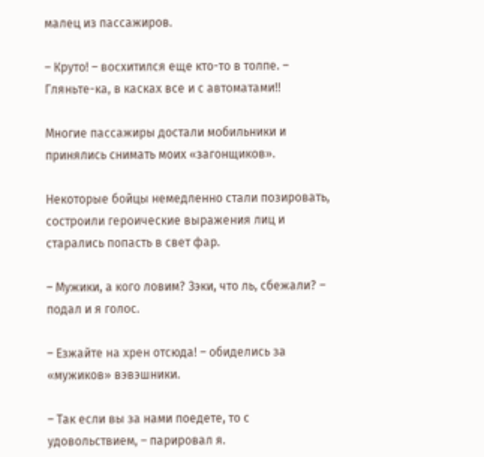малец из пассажиров.

– Круто! – восхитился еще кто-то в толпе. – Гляньте-ка, в касках все и с автоматами!!

Многие пассажиры достали мобильники и принялись снимать моих «загонщиков».

Некоторые бойцы немедленно стали позировать, состроили героические выражения лиц и старались попасть в свет фар.

– Мужики, а кого ловим? Зэки, что ль, сбежали? – подал и я голос.

– Езжайте на хрен отсюда! – обиделись за «мужиков» вэвэшники.

– Так если вы за нами поедете, то с удовольствием, – парировал я.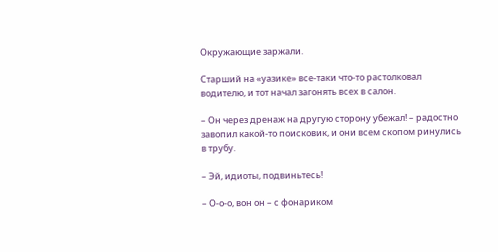Окружающие заржали.

Старший на «уазике» все-таки что-то растолковал водителю, и тот начал загонять всех в салон.

– Он через дренаж на другую сторону убежал! – радостно завопил какой-то поисковик, и они всем скопом ринулись в трубу.

– Эй, идиоты, подвиньтесь!

– О-о-о, вон он – с фонариком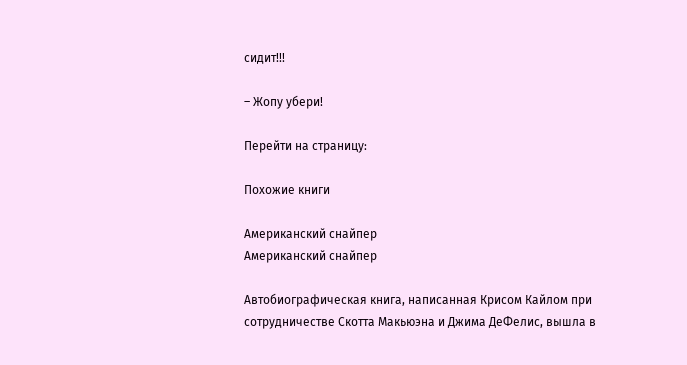сидит!!!

– Жопу убери!

Перейти на страницу:

Похожие книги

Американский снайпер
Американский снайпер

Автобиографическая книга, написанная Крисом Кайлом при сотрудничестве Скотта Макьюэна и Джима ДеФелис, вышла в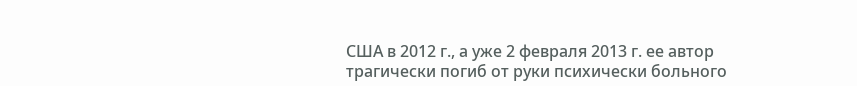США в 2012 г., а уже 2 февраля 2013 г. ее автор трагически погиб от руки психически больного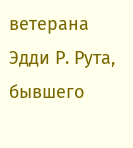ветерана Эдди Р. Рута, бывшего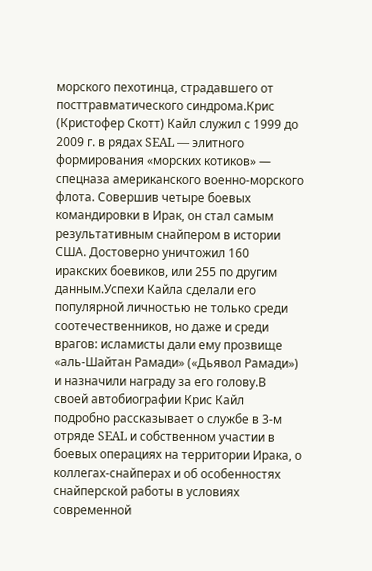морского пехотинца, страдавшего от посттравматического синдрома.Крис (Кристофер Скотт) Кайл служил с 1999 до 2009 г. в рядах SEAL — элитного формирования «морских котиков» — спецназа американского военно-морского флота. Совершив четыре боевых командировки в Ирак, он стал самым результативным снайпером в истории США. Достоверно уничтожил 160 иракских боевиков, или 255 по другим данным.Успехи Кайла сделали его популярной личностью не только среди соотечественников, но даже и среди врагов: исламисты дали ему прозвище «аль-Шайтан Рамади» («Дьявол Рамади») и назначили награду за его голову.В своей автобиографии Крис Кайл подробно рассказывает о службе в 3-м отряде SEAL и собственном участии в боевых операциях на территории Ирака, о коллегах-снайперах и об особенностях снайперской работы в условиях современной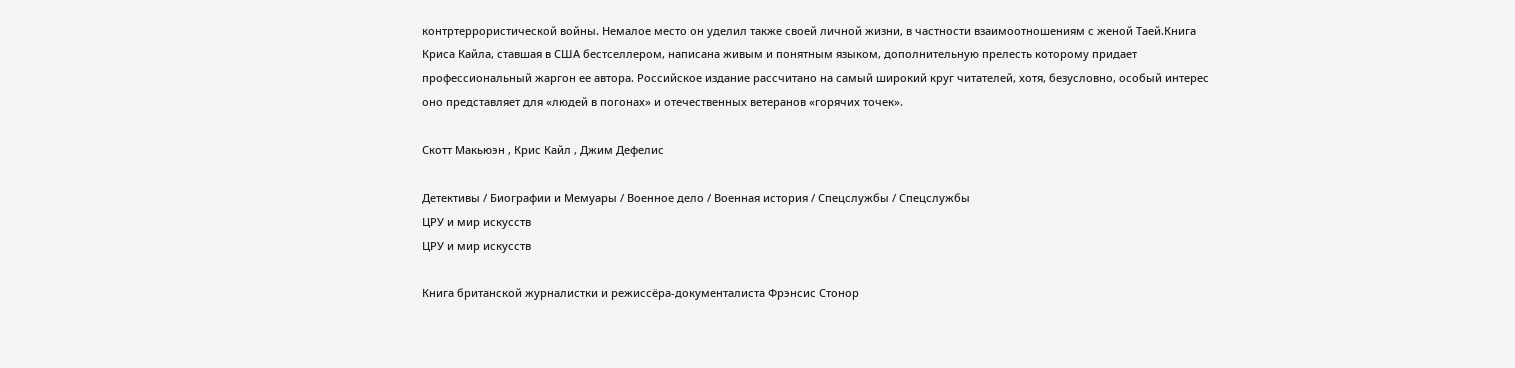контртеррористической войны. Немалое место он уделил также своей личной жизни, в частности взаимоотношениям с женой Таей.Книга Криса Кайла, ставшая в США бестселлером, написана живым и понятным языком, дополнительную прелесть которому придает профессиональный жаргон ее автора. Российское издание рассчитано на самый широкий круг читателей, хотя, безусловно, особый интерес оно представляет для «людей в погонах» и отечественных ветеранов «горячих точек».

Скотт Макьюэн , Крис Кайл , Джим Дефелис

Детективы / Биографии и Мемуары / Военное дело / Военная история / Спецслужбы / Cпецслужбы
ЦРУ и мир искусств
ЦРУ и мир искусств

Книга британской журналистки и режиссёра-документалиста Фрэнсис Стонор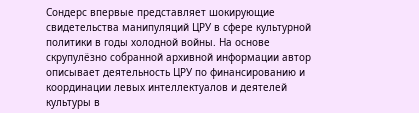Сондерс впервые представляет шокирующие свидетельства манипуляций ЦРУ в сфере культурной политики в годы холодной войны. На основе скрупулёзно собранной архивной информации автор описывает деятельность ЦРУ по финансированию и координации левых интеллектуалов и деятелей культуры в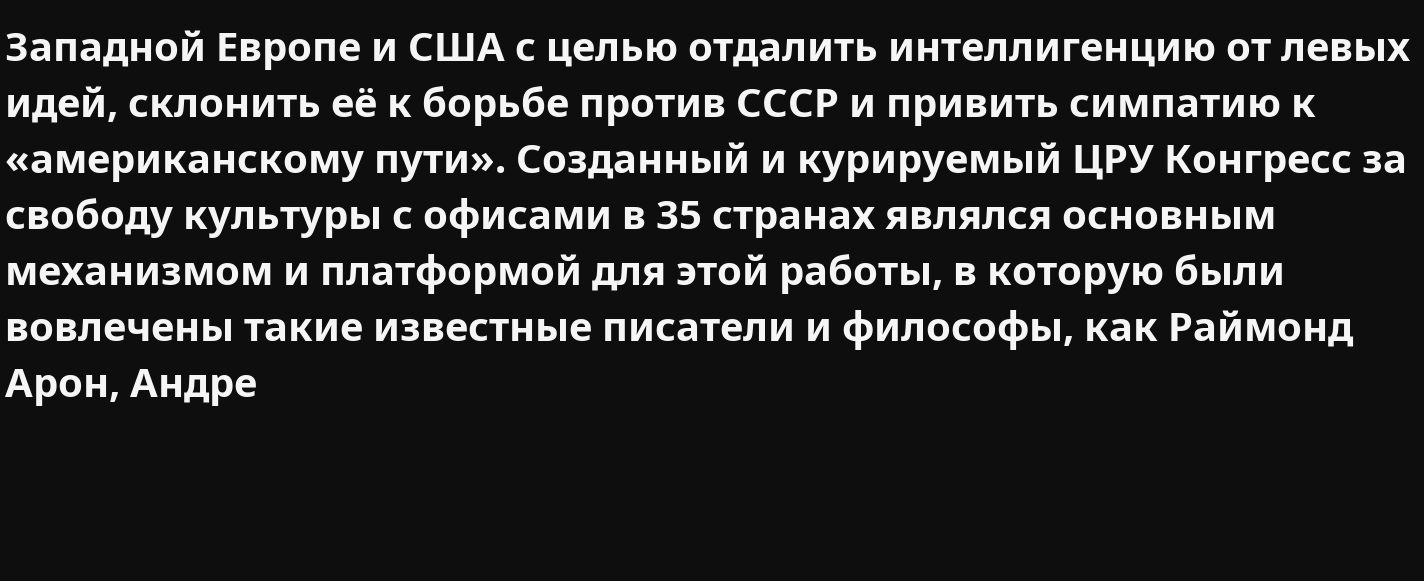Западной Европе и США с целью отдалить интеллигенцию от левых идей, склонить её к борьбе против СССР и привить симпатию к «американскому пути». Созданный и курируемый ЦРУ Конгресс за свободу культуры с офисами в 35 странах являлся основным механизмом и платформой для этой работы, в которую были вовлечены такие известные писатели и философы, как Раймонд Арон, Андре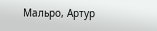Мальро, Артур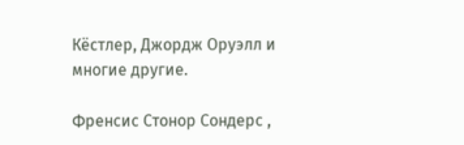Кёстлер, Джордж Оруэлл и многие другие.

Френсис Стонор Сондерс ,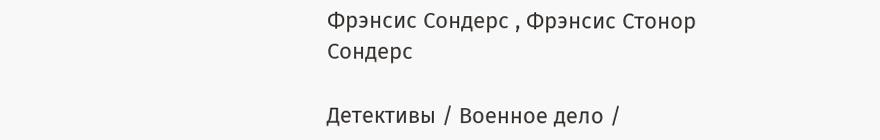Фрэнсис Сондерс , Фрэнсис Стонор Сондерс

Детективы / Военное дело /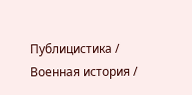Публицистика / Военная история /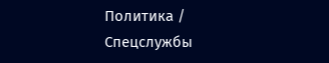Политика / Спецслужбы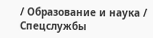/ Образование и наука / Cпецслужбы